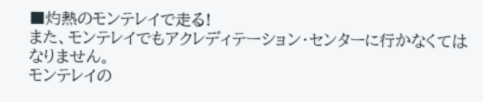■灼熱のモンテレイで走る!
また、モンテレイでもアクレディテーション・センターに行かなくてはなりません。
モンテレイの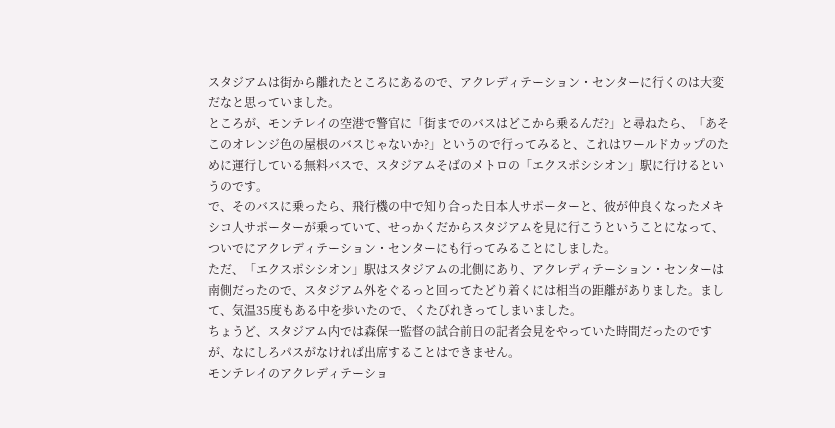スタジアムは街から離れたところにあるので、アクレディテーション・センターに行くのは大変だなと思っていました。
ところが、モンテレイの空港で警官に「街までのバスはどこから乗るんだ?」と尋ねたら、「あそこのオレンジ色の屋根のバスじゃないか?」というので行ってみると、これはワールドカップのために運行している無料バスで、スタジアムそばのメトロの「エクスポシシオン」駅に行けるというのです。
で、そのバスに乗ったら、飛行機の中で知り合った日本人サポーターと、彼が仲良くなったメキシコ人サポーターが乗っていて、せっかくだからスタジアムを見に行こうということになって、ついでにアクレディテーション・センターにも行ってみることにしました。
ただ、「エクスポシシオン」駅はスタジアムの北側にあり、アクレディテーション・センターは南側だったので、スタジアム外をぐるっと回ってたどり着くには相当の距離がありました。まして、気温35度もある中を歩いたので、くたびれきってしまいました。
ちょうど、スタジアム内では森保一監督の試合前日の記者会見をやっていた時間だったのですが、なにしろパスがなければ出席することはできません。
モンテレイのアクレディテーショ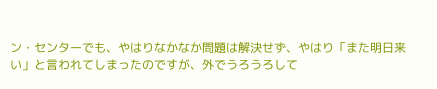ン・センターでも、やはりなかなか問題は解決せず、やはり「また明日来い」と言われてしまったのですが、外でうろうろして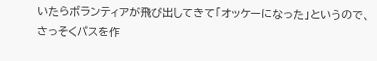いたらボランティアが飛び出してきて「オッケーになった」というので、さっそくパスを作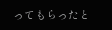ってもらったと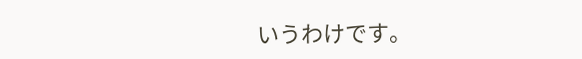いうわけです。